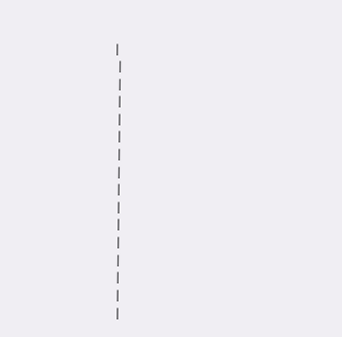|
 |
 |
 |
 |
 |
 |
 |
 |
 |
 |
 |
 |
 |
 |
 |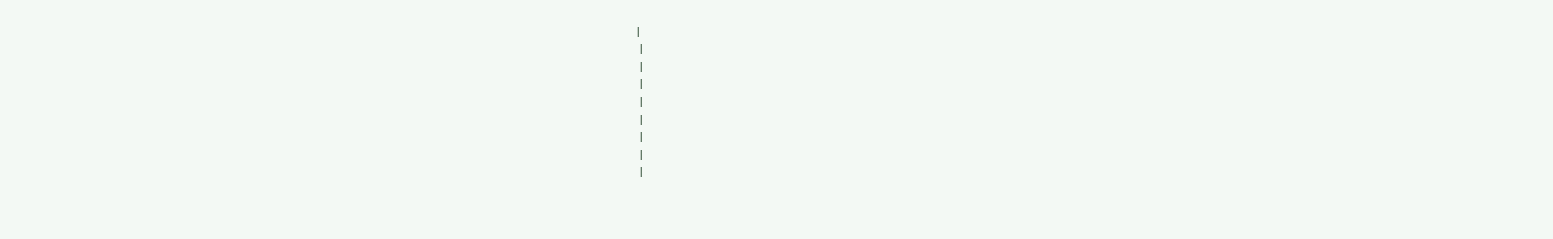|
 |
 |
 |
 |
 |
 |
 |
 |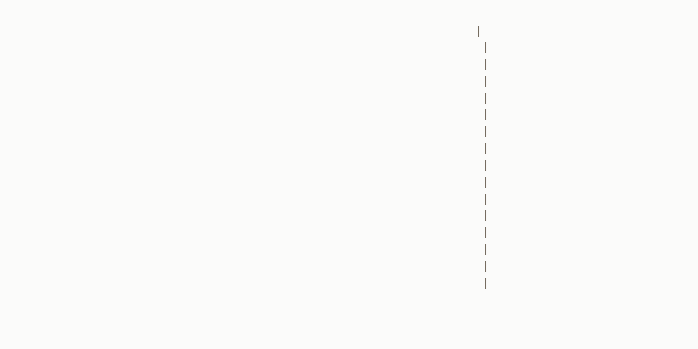|
 |
 |
 |
 |
 |
 |
 |
 |
 |
 |
 |
 |
 |
 |
 |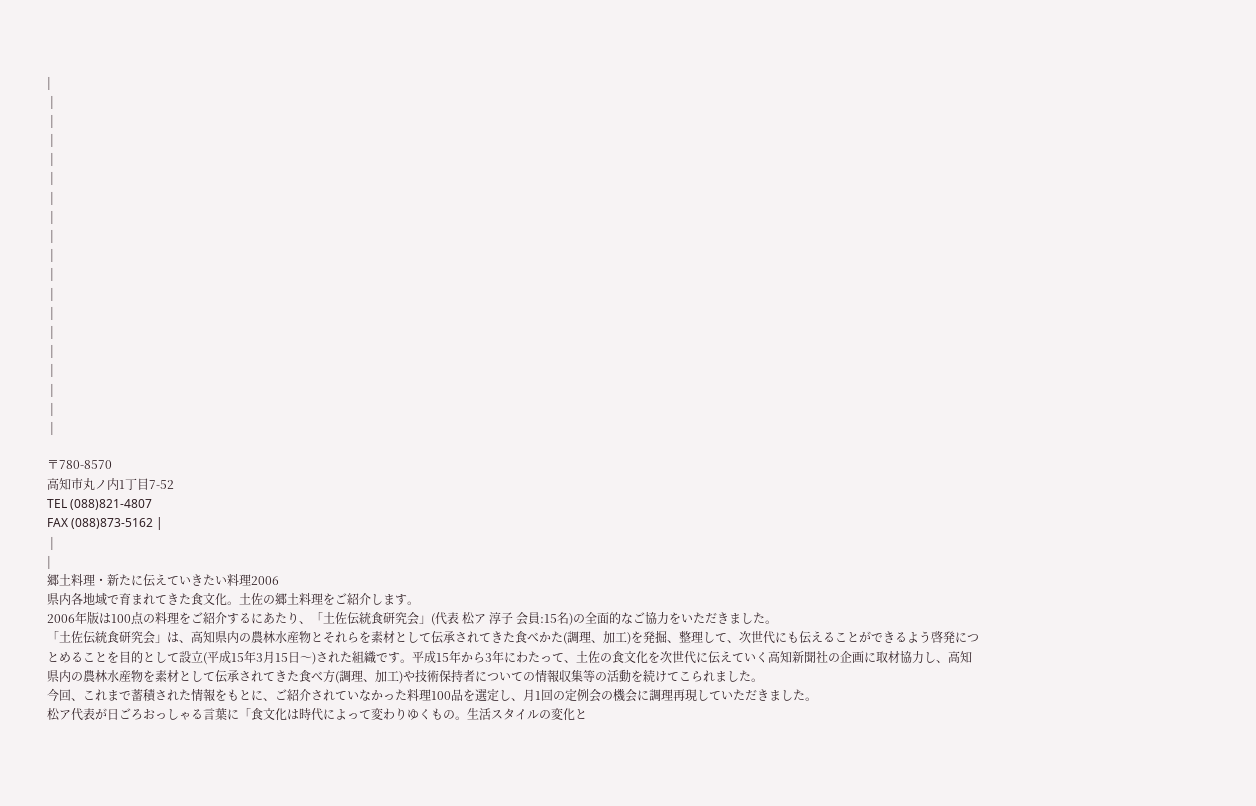|
 |
 |
 |
 |
 |
 |
 |
 |
 |
 |
 |
 |
 |
 |
 |
 |
 |
 |

〒780-8570
高知市丸ノ内1丁目7-52
TEL (088)821-4807
FAX (088)873-5162 |
 |
|
郷土料理・新たに伝えていきたい料理2006
県内各地域で育まれてきた食文化。土佐の郷土料理をご紹介します。
2006年版は100点の料理をご紹介するにあたり、「土佐伝統食研究会」(代表 松ア 淳子 会員:15名)の全面的なご協力をいただきました。
「土佐伝統食研究会」は、高知県内の農林水産物とそれらを素材として伝承されてきた食べかた(調理、加工)を発掘、整理して、次世代にも伝えることができるよう啓発につとめることを目的として設立(平成15年3月15日〜)された組織です。平成15年から3年にわたって、土佐の食文化を次世代に伝えていく高知新聞社の企画に取材協力し、高知県内の農林水産物を素材として伝承されてきた食べ方(調理、加工)や技術保持者についての情報収集等の活動を続けてこられました。
今回、これまで蓄積された情報をもとに、ご紹介されていなかった料理100品を選定し、月1回の定例会の機会に調理再現していただきました。
松ア代表が日ごろおっしゃる言葉に「食文化は時代によって変わりゆくもの。生活スタイルの変化と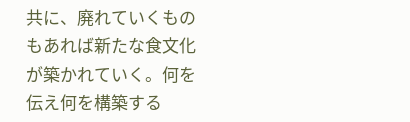共に、廃れていくものもあれば新たな食文化が築かれていく。何を伝え何を構築する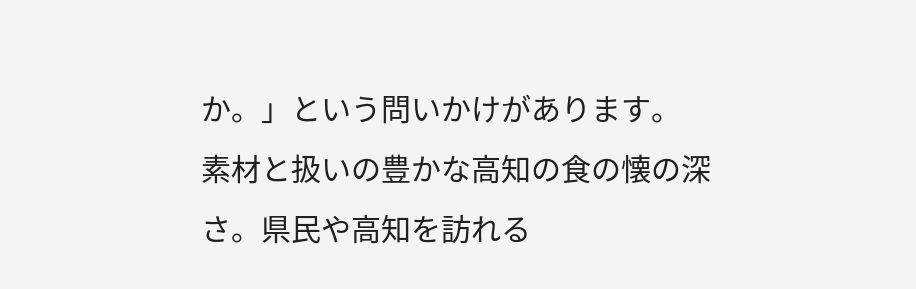か。」という問いかけがあります。
素材と扱いの豊かな高知の食の懐の深さ。県民や高知を訪れる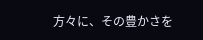方々に、その豊かさを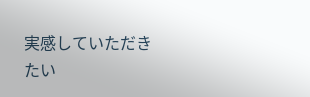実感していただきたい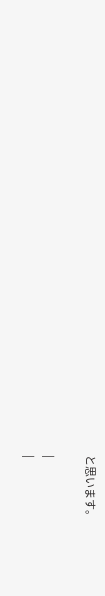と思います。

|
|